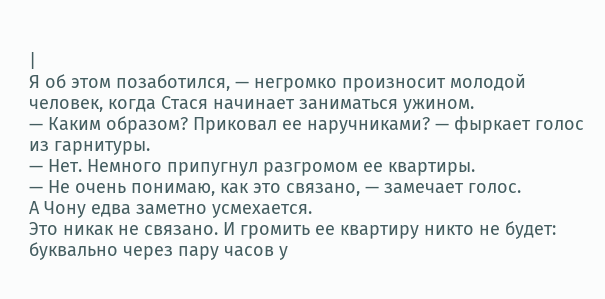|
Я об этом позаботился, — негромко произносит молодой человек, когда Стася начинает заниматься ужином.
— Каким образом? Приковал ее наручниками? — фыркает голос из гарнитуры.
— Нет. Немного припугнул разгромом ее квартиры.
— Не очень понимаю, как это связано, — замечает голос.
А Чону едва заметно усмехается.
Это никак не связано. И громить ее квартиру никто не будет: буквально через пару часов у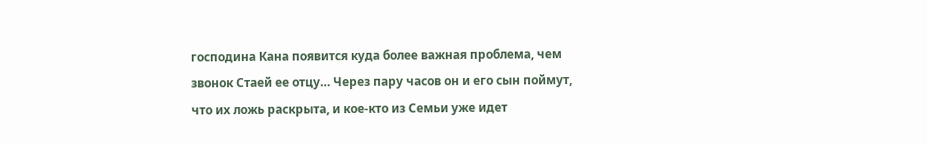господина Кана появится куда более важная проблема, чем звонок Стаей ее отцу… Через пару часов он и его сын поймут, что их ложь раскрыта, и кое-кто из Семьи уже идет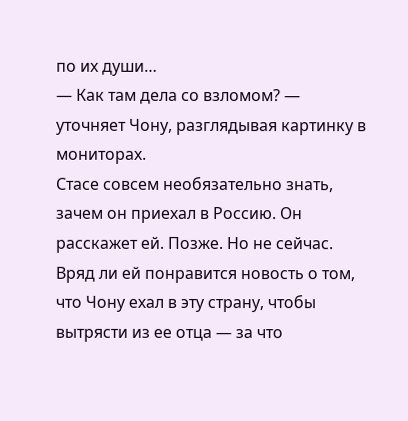по их души…
— Как там дела со взломом? — уточняет Чону, разглядывая картинку в мониторах.
Стасе совсем необязательно знать, зачем он приехал в Россию. Он расскажет ей. Позже. Но не сейчас. Вряд ли ей понравится новость о том, что Чону ехал в эту страну, чтобы вытрясти из ее отца — за что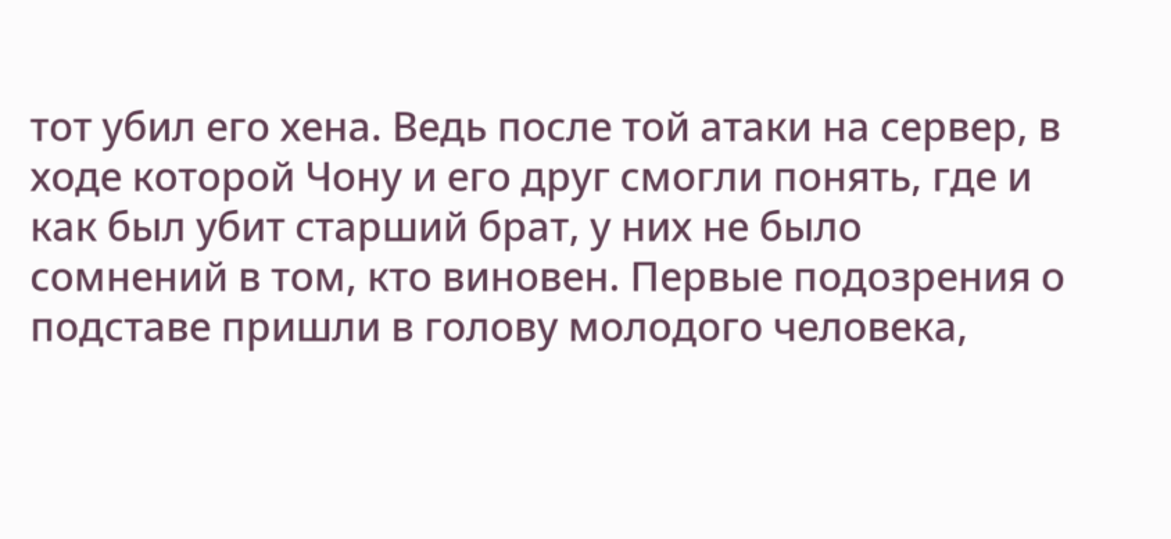тот убил его хена. Ведь после той атаки на сервер, в ходе которой Чону и его друг смогли понять, где и как был убит старший брат, у них не было сомнений в том, кто виновен. Первые подозрения о подставе пришли в голову молодого человека,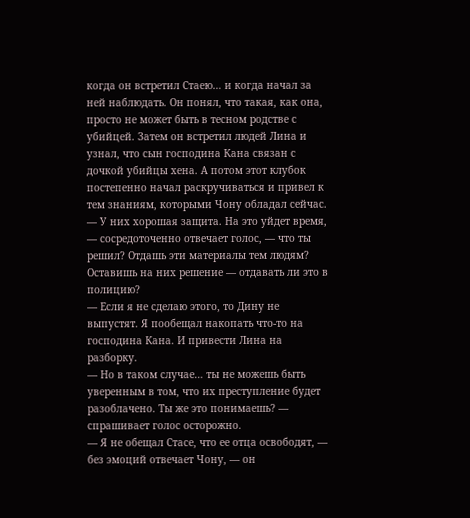когда он встретил Стаею… и когда начал за ней наблюдать. Он понял, что такая, как она, просто не может быть в тесном родстве с убийцей. Затем он встретил людей Лина и узнал, что сын господина Кана связан с дочкой убийцы хена. А потом этот клубок постепенно начал раскручиваться и привел к тем знаниям, которыми Чону обладал сейчас.
— У них хорошая защита. На это уйдет время, — сосредоточенно отвечает голос, — что ты решил? Отдашь эти материалы тем людям? Оставишь на них решение — отдавать ли это в полицию?
— Если я не сделаю этого, то Дину не выпустят. Я пообещал накопать что-то на господина Кана. И привести Лина на разборку.
— Но в таком случае… ты не можешь быть уверенным в том, что их преступление будет разоблачено. Ты же это понимаешь? — спрашивает голос осторожно.
— Я не обещал Стасе, что ее отца освободят, — без эмоций отвечает Чону, — он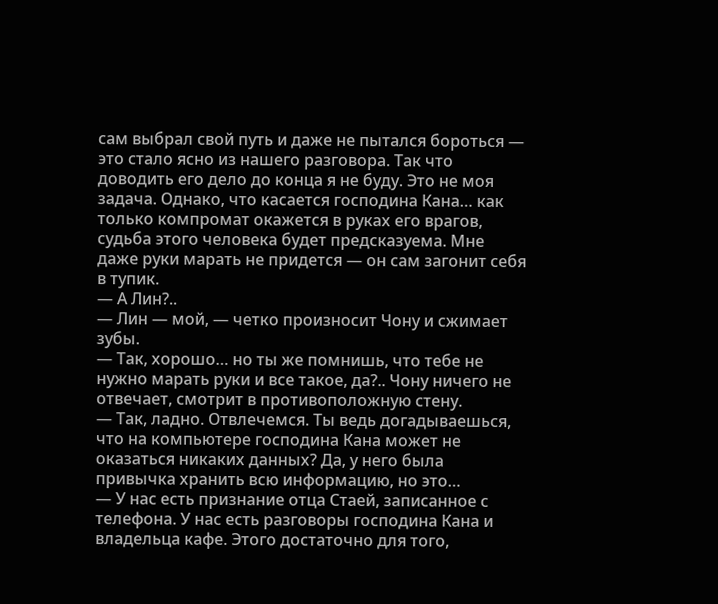сам выбрал свой путь и даже не пытался бороться — это стало ясно из нашего разговора. Так что доводить его дело до конца я не буду. Это не моя задача. Однако, что касается господина Кана… как только компромат окажется в руках его врагов, судьба этого человека будет предсказуема. Мне даже руки марать не придется — он сам загонит себя в тупик.
— А Лин?..
— Лин — мой, — четко произносит Чону и сжимает зубы.
— Так, хорошо… но ты же помнишь, что тебе не нужно марать руки и все такое, да?.. Чону ничего не отвечает, смотрит в противоположную стену.
— Так, ладно. Отвлечемся. Ты ведь догадываешься, что на компьютере господина Кана может не оказаться никаких данных? Да, у него была привычка хранить всю информацию, но это…
— У нас есть признание отца Стаей, записанное с телефона. У нас есть разговоры господина Кана и владельца кафе. Этого достаточно для того,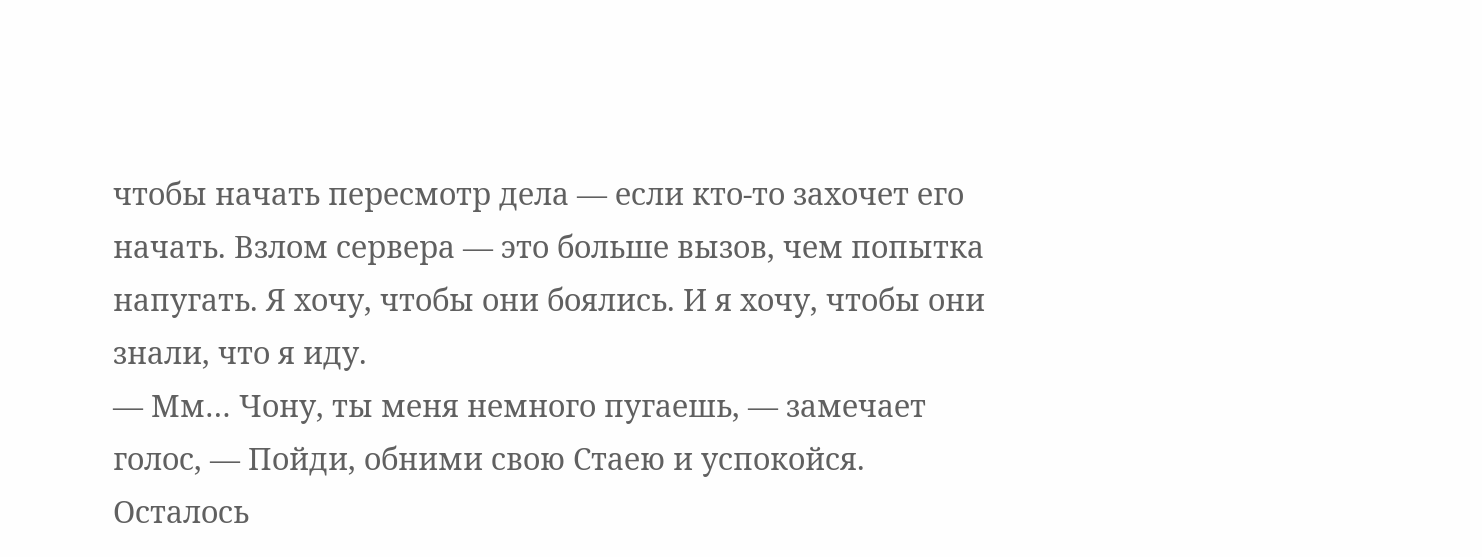чтобы начать пересмотр дела — если кто-то захочет его начать. Взлом сервера — это больше вызов, чем попытка напугать. Я хочу, чтобы они боялись. И я хочу, чтобы они знали, что я иду.
— Мм… Чону, ты меня немного пугаешь, — замечает голос, — Пойди, обними свою Стаею и успокойся. Осталось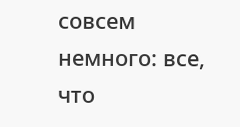совсем немного: все, что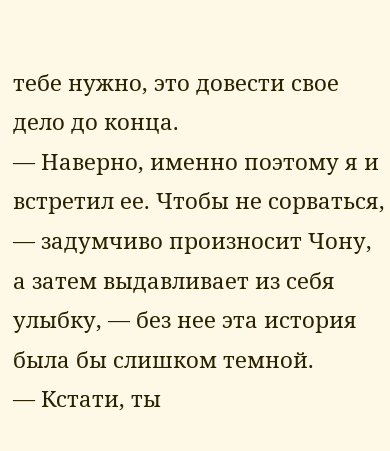тебе нужно, это довести свое дело до конца.
— Наверно, именно поэтому я и встретил ее. Чтобы не сорваться, — задумчиво произносит Чону, а затем выдавливает из себя улыбку, — без нее эта история была бы слишком темной.
— Кстати, ты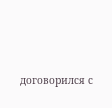договорился с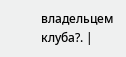владельцем клуба?. |